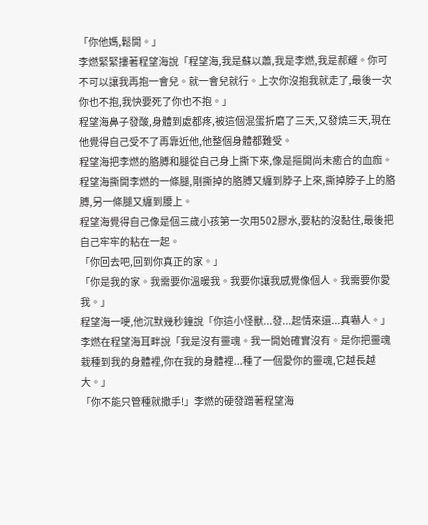「你他媽,鬆開。」
李燃緊緊摟著程望海說「程望海,我是蘇以蕭,我是李燃,我是郝耀。你可不可以讓我再抱一會兒。就一會兒就行。上次你沒抱我就走了,最後一次你也不抱,我快要死了你也不抱。」
程望海鼻子發酸,身體到處都疼,被這個混蛋折磨了三天,又發燒三天,現在他覺得自己受不了再靠近他,他整個身體都難受。
程望海把李燃的胳膊和腿從自己身上撕下來,像是摳開尚未癒合的血痂。程望海撕開李燃的一條腿,剛撕掉的胳膊又纏到脖子上來,撕掉脖子上的胳膊,另一條腿又纏到腰上。
程望海覺得自己像是個三歲小孩第一次用502膠水,要粘的沒黏住,最後把自己牢牢的粘在一起。
「你回去吧,回到你真正的家。」
「你是我的家。我需要你溫暖我。我要你讓我感覺像個人。我需要你愛我。」
程望海一哽,他沉默幾秒鐘說「你這小怪獸...發...起情來還...真嚇人。」
李燃在程望海耳畔說「我是沒有靈魂。我一開始確實沒有。是你把靈魂栽種到我的身體裡,你在我的身體裡...種了一個愛你的靈魂,它越長越大。」
「你不能只管種就撒手!」李燃的硬發蹭著程望海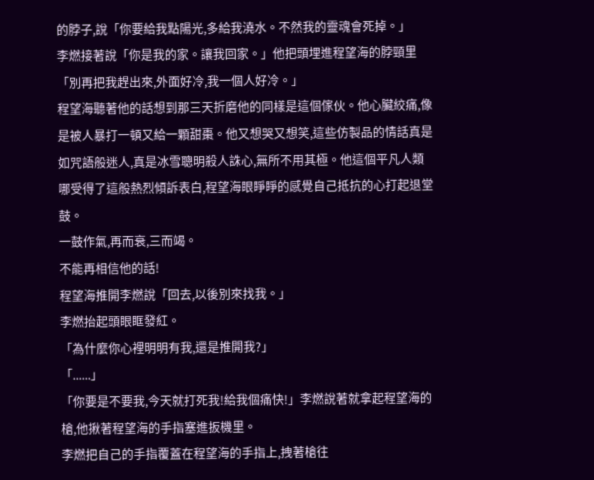的脖子,說「你要給我點陽光,多給我澆水。不然我的靈魂會死掉。」
李燃接著說「你是我的家。讓我回家。」他把頭埋進程望海的脖頸里「別再把我趕出來,外面好冷,我一個人好冷。」
程望海聽著他的話想到那三天折磨他的同樣是這個傢伙。他心臟絞痛,像是被人暴打一頓又給一顆甜棗。他又想哭又想笑,這些仿製品的情話真是如咒語般迷人,真是冰雪聰明殺人誅心,無所不用其極。他這個平凡人類哪受得了這般熱烈傾訴表白,程望海眼睜睜的感覺自己抵抗的心打起退堂鼓。
一鼓作氣,再而衰,三而竭。
不能再相信他的話!
程望海推開李燃說「回去,以後別來找我。」
李燃抬起頭眼眶發紅。
「為什麼你心裡明明有我,還是推開我?」
「......」
「你要是不要我,今天就打死我!給我個痛快!」李燃說著就拿起程望海的槍,他揪著程望海的手指塞進扳機里。
李燃把自己的手指覆蓋在程望海的手指上,拽著槍往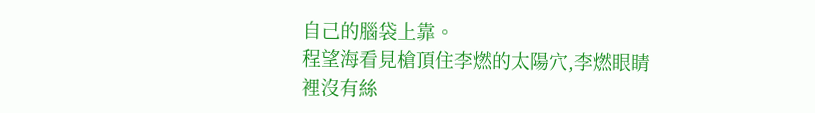自己的腦袋上靠。
程望海看見槍頂住李燃的太陽穴,李燃眼睛裡沒有絲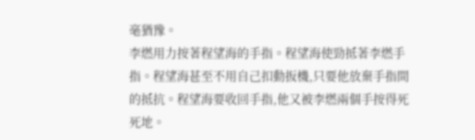毫猶豫。
李燃用力按著程望海的手指。程望海使勁抵著李燃手指。程望海甚至不用自己扣動扳機,只要他放棄手指間的抵抗。程望海要收回手指,他又被李燃兩個手按得死死地。